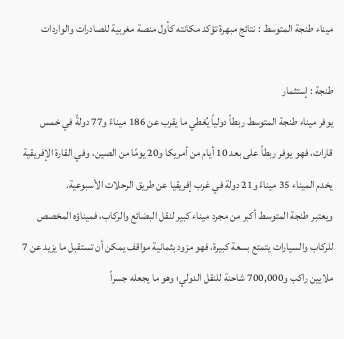ميناء طنجة المتوسط : نتائج مبهرة تؤكد مكانته كأول منصة مغربية للصادرات والواردات

طنجة : إستثمار
يوفر ميناء طنجة المتوسط ربطاً دولياً يُغطي ما يقرب عن 186 ميناءً و77 دولةً في خمس قارات، فهو يوفر ربطاً على بعد 10 أيام من أمريكا و20 يومًا من الصين، وفي القارة الإفريقية يخدم الميناء 35 ميناءً و21 دولة في غرب إفريقيا عن طريق الرحلات الأسبوعية.
ويعتبر طنجة المتوسط أكبر من مجرد ميناء كبير لنقل البضائع والركاب، فميناؤه المخصص للركاب والسيارات يتمتع بسعة كبيرة، فهو مزود بثمانية مواقف يمكن أن تستقبل ما يزيد عن 7 ملايين راكب و700,000 شاحنة للنقل الدولي؛ وهو ما يجعله جسراً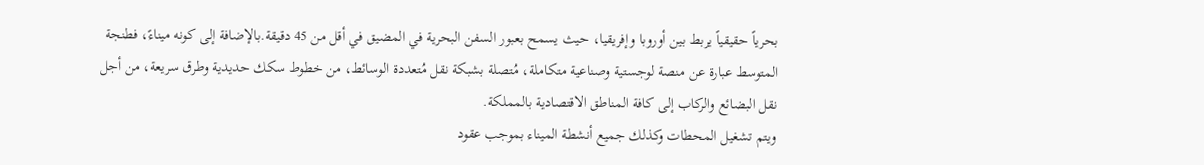بحرياً حقيقياً يربط بين أوروبا وإفريقيا، حيث يسمح بعبور السفن البحرية في المضيق في أقل من 45 دقيقة.بالإضافة إلى كونه ميناءً، فطنجة المتوسط عبارة عن منصة لوجستية وصناعية متكاملة، مُتصلة بشبكة نقل مُتعددة الوسائط، من خطوط سكك حديدية وطرق سريعة، من أجل نقل البضائع والركاب إلى كافة المناطق الاقتصادية بالمملكة.
ويتم تشغيل المحطات وكذلك جميع أنشطة الميناء بموجب عقود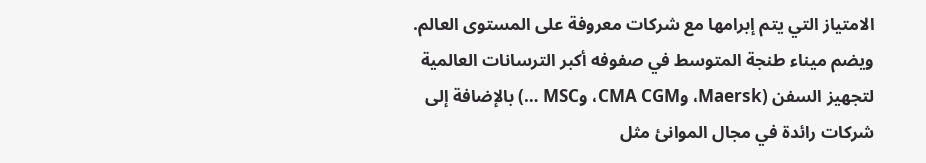الامتياز التي يتم إبرامها مع شركات معروفة على المستوى العالم. ويضم ميناء طنجة المتوسط في صفوفه أكبر الترسانات العالمية لتجهيز السفن (Maersk، وCMA CGM، وMSC …) بالإضافة إلى شركات رائدة في مجال الموانئ مثل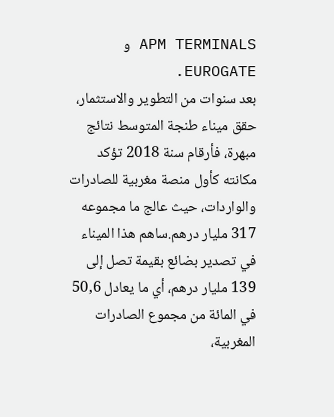APM TERMINALS و EUROGATE.
بعد سنوات من التطوير والاستثمار، حقق ميناء طنجة المتوسط نتائج مبهرة، فأرقام سنة 2018 تؤكد مكانته كأول منصة مغربية للصادرات والواردات، حيث عالج ما مجموعه 317 مليار درهم.ساهم هذا الميناء في تصدير بضائع بقيمة تصل إلى 139 مليار درهم، أي ما يعادل 50,6 في المائة من مجموع الصادرات المغربية،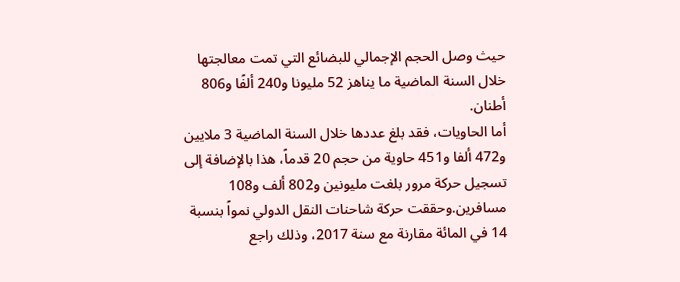حيث وصل الحجم الإجمالي للبضائع التي تمت معالجتها خلال السنة الماضية ما يناهز 52 مليونا و240 ألفًا و806 أطنان.
أما الحاويات، فقد بلغ عددها خلال السنة الماضية 3 ملايين و472 ألفا و451 حاوية من حجم 20 قدماً، هذا بالإضافة إلى تسجيل حركة مرور بلغت مليونين و802 ألف و108 مسافرين.وحققت حركة شاحنات النقل الدولي نمواً بنسبة 14 في المائة مقارنة مع سنة 2017، وذلك راجع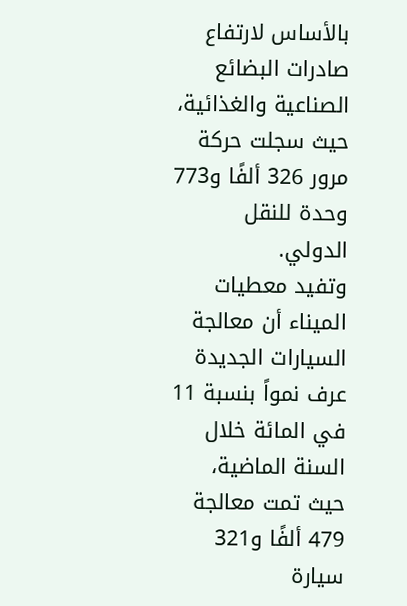بالأساس لارتفاع صادرات البضائع الصناعية والغذائية، حيث سجلت حركة مرور 326 ألفًا و773 وحدة للنقل الدولي.
وتفيد معطيات الميناء أن معالجة السيارات الجديدة عرف نمواً بنسبة 11 في المائة خلال السنة الماضية، حيث تمت معالجة 479 ألفًا و321 سيارة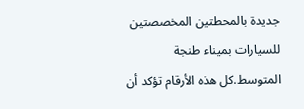جديدة بالمحطتين المخصصتين للسيارات بميناء طنجة المتوسط.كل هذه الأرقام تؤكد أن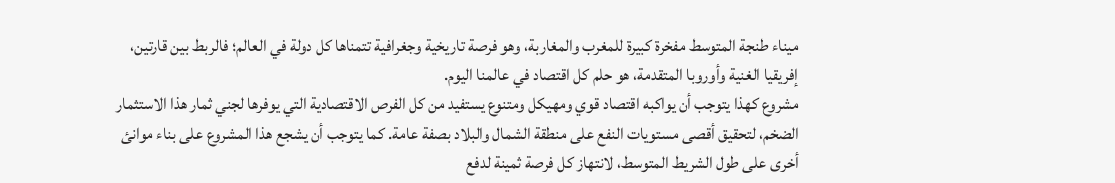ميناء طنجة المتوسط مفخرة كبيرة للمغرب والمغاربة، وهو فرصة تاريخية وجغرافية تتمناها كل دولة في العالم؛ فالربط بين قارتين، إفريقيا الغنية وأوروبا المتقدمة، هو حلم كل اقتصاد في عالمنا اليوم.
مشروع كهذا يتوجب أن يواكبه اقتصاد قوي ومهيكل ومتنوع يستفيد من كل الفرص الاقتصادية التي يوفرها لجني ثمار هذا الاستثمار الضخم، لتحقيق أقصى مستويات النفع على منطقة الشمال والبلاد بصفة عامة. كما يتوجب أن يشجع هذا المشروع على بناء موانئ أخرى على طول الشريط المتوسط، لانتهاز كل فرصة ثمينة لدفع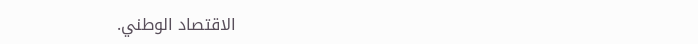الاقتصاد الوطني.